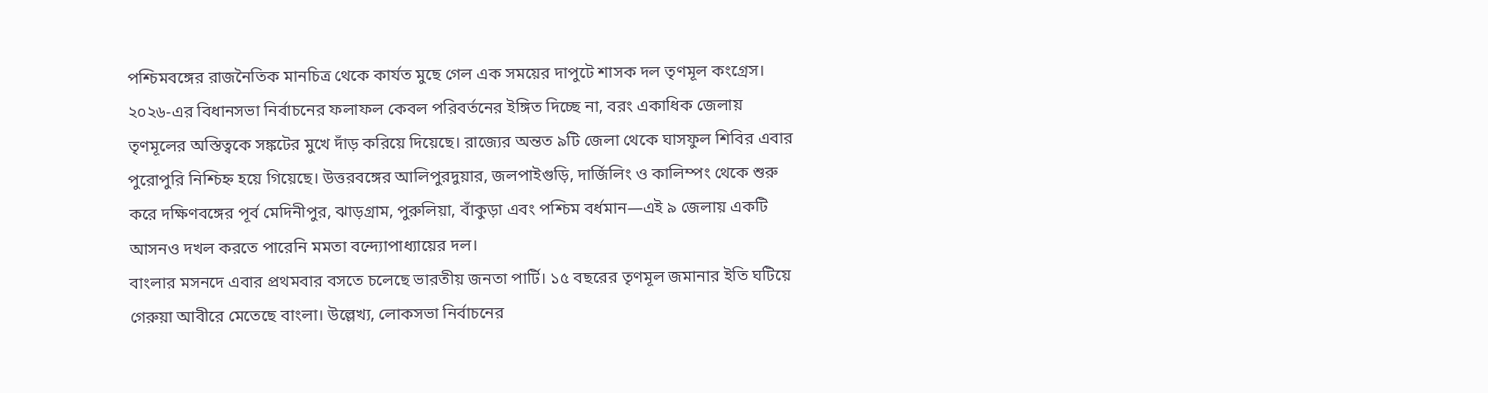পশ্চিমবঙ্গের রাজনৈতিক মানচিত্র থেকে কার্যত মুছে গেল এক সময়ের দাপুটে শাসক দল তৃণমূল কংগ্রেস। ২০২৬-এর বিধানসভা নির্বাচনের ফলাফল কেবল পরিবর্তনের ইঙ্গিত দিচ্ছে না, বরং একাধিক জেলায় তৃণমূলের অস্তিত্বকে সঙ্কটের মুখে দাঁড় করিয়ে দিয়েছে। রাজ্যের অন্তত ৯টি জেলা থেকে ঘাসফুল শিবির এবার পুরোপুরি নিশ্চিহ্ন হয়ে গিয়েছে। উত্তরবঙ্গের আলিপুরদুয়ার, জলপাইগুড়ি, দার্জিলিং ও কালিম্পং থেকে শুরু করে দক্ষিণবঙ্গের পূর্ব মেদিনীপুর, ঝাড়গ্রাম, পুরুলিয়া, বাঁকুড়া এবং পশ্চিম বর্ধমান—এই ৯ জেলায় একটি আসনও দখল করতে পারেনি মমতা বন্দ্যোপাধ্যায়ের দল।
বাংলার মসনদে এবার প্রথমবার বসতে চলেছে ভারতীয় জনতা পার্টি। ১৫ বছরের তৃণমূল জমানার ইতি ঘটিয়ে গেরুয়া আবীরে মেতেছে বাংলা। উল্লেখ্য, লোকসভা নির্বাচনের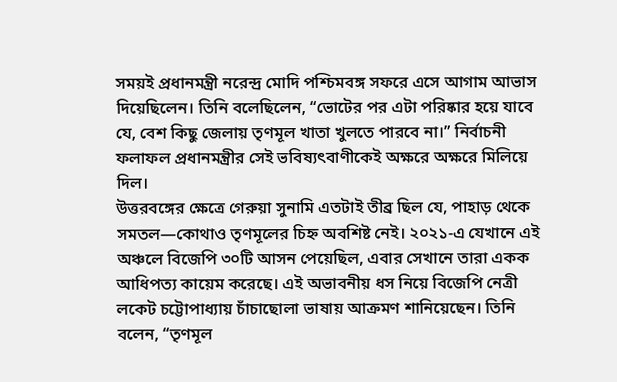সময়ই প্রধানমন্ত্রী নরেন্দ্র মোদি পশ্চিমবঙ্গ সফরে এসে আগাম আভাস দিয়েছিলেন। তিনি বলেছিলেন, “ভোটের পর এটা পরিষ্কার হয়ে যাবে যে, বেশ কিছু জেলায় তৃণমূল খাতা খুলতে পারবে না।” নির্বাচনী ফলাফল প্রধানমন্ত্রীর সেই ভবিষ্যৎবাণীকেই অক্ষরে অক্ষরে মিলিয়ে দিল।
উত্তরবঙ্গের ক্ষেত্রে গেরুয়া সুনামি এতটাই তীব্র ছিল যে, পাহাড় থেকে সমতল—কোথাও তৃণমূলের চিহ্ন অবশিষ্ট নেই। ২০২১-এ যেখানে এই অঞ্চলে বিজেপি ৩০টি আসন পেয়েছিল, এবার সেখানে তারা একক আধিপত্য কায়েম করেছে। এই অভাবনীয় ধস নিয়ে বিজেপি নেত্রী লকেট চট্টোপাধ্যায় চাঁচাছোলা ভাষায় আক্রমণ শানিয়েছেন। তিনি বলেন, “তৃণমূল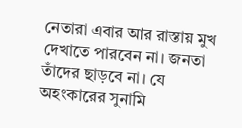নেতারা এবার আর রাস্তায় মুখ দেখাতে পারবেন না। জনতা তাঁদের ছাড়বে না। যে অহংকারের সুনামি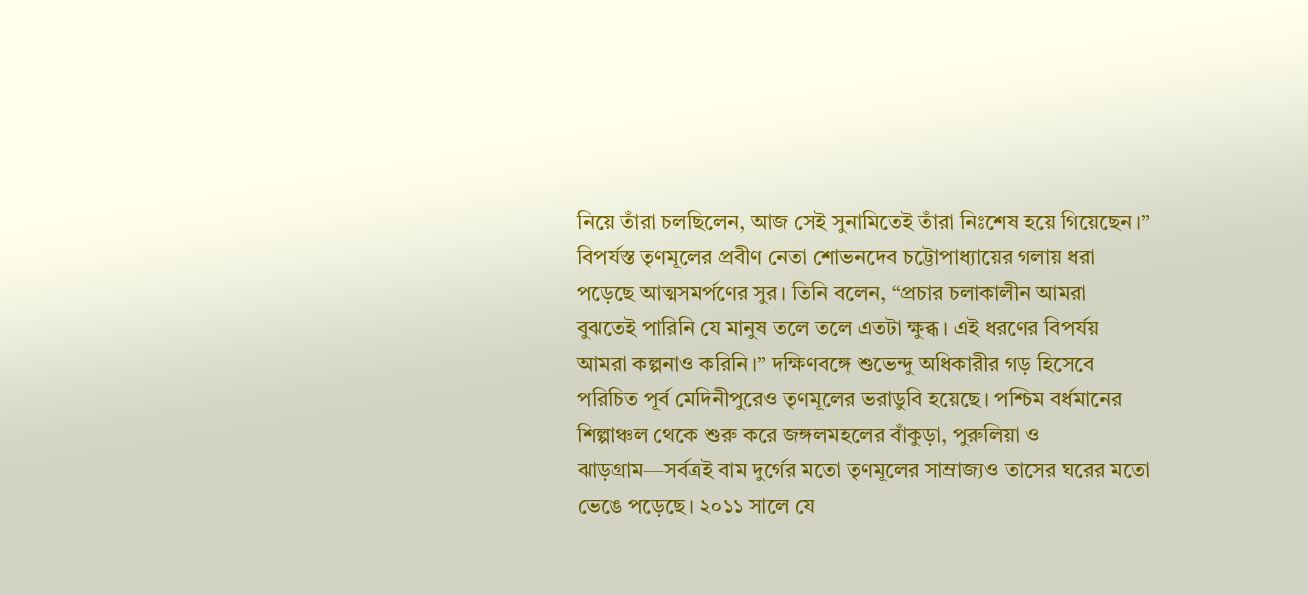নিয়ে তাঁরা চলছিলেন, আজ সেই সুনামিতেই তাঁরা নিঃশেষ হয়ে গিয়েছেন।”
বিপর্যস্ত তৃণমূলের প্রবীণ নেতা শোভনদেব চট্টোপাধ্যায়ের গলায় ধরা পড়েছে আত্মসমর্পণের সুর। তিনি বলেন, “প্রচার চলাকালীন আমরা বুঝতেই পারিনি যে মানুষ তলে তলে এতটা ক্ষুব্ধ। এই ধরণের বিপর্যয় আমরা কল্পনাও করিনি।” দক্ষিণবঙ্গে শুভেন্দু অধিকারীর গড় হিসেবে পরিচিত পূর্ব মেদিনীপুরেও তৃণমূলের ভরাডুবি হয়েছে। পশ্চিম বর্ধমানের শিল্পাঞ্চল থেকে শুরু করে জঙ্গলমহলের বাঁকুড়া, পুরুলিয়া ও ঝাড়গ্রাম—সর্বত্রই বাম দুর্গের মতো তৃণমূলের সাম্রাজ্যও তাসের ঘরের মতো ভেঙে পড়েছে। ২০১১ সালে যে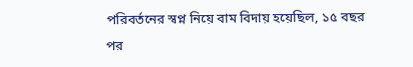পরিবর্তনের স্বপ্ন নিয়ে বাম বিদায় হয়েছিল, ১৫ বছর পর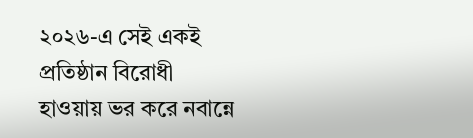২০২৬-এ সেই একই প্রতিষ্ঠান বিরোধী হাওয়ায় ভর করে নবান্নে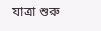যাত্রা শুরু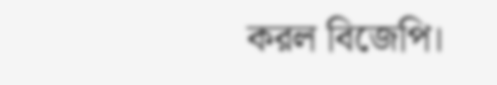করল বিজেপি।